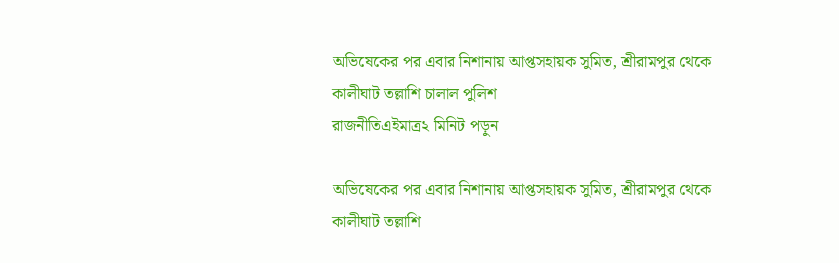অভিষেকের পর এবার নিশানায় আপ্তসহায়ক সুমিত, শ্রীরামপুর থেকে কালীঘাট তল্লাশি চালাল পুলিশ
রাজনীতিএইমাত্র২ মিনিট পড়ুন

অভিষেকের পর এবার নিশানায় আপ্তসহায়ক সুমিত, শ্রীরামপুর থেকে কালীঘাট তল্লাশি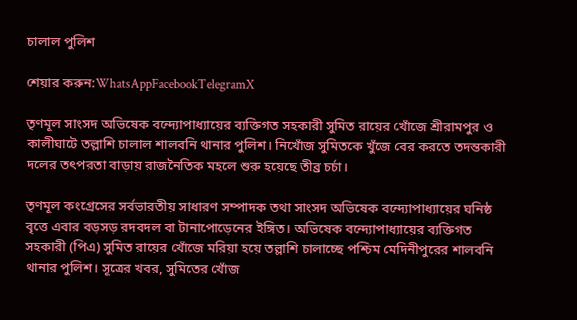চালাল পুলিশ

শেয়ার করুন:WhatsAppFacebookTelegramX

তৃণমূল সাংসদ অভিষেক বন্দ্যোপাধ্যায়ের ব্যক্তিগত সহকারী সুমিত রায়ের খোঁজে শ্রীরামপুর ও কালীঘাটে তল্লাশি চালাল শালবনি থানার পুলিশ। নিখোঁজ সুমিতকে খুঁজে বের করতে তদন্তকারী দলের তৎপরতা বাড়ায় রাজনৈতিক মহলে শুরু হয়েছে তীব্র চর্চা।

তৃণমূল কংগ্রেসের সর্বভারতীয় সাধারণ সম্পাদক তথা সাংসদ অভিষেক বন্দ্যোপাধ্যায়ের ঘনিষ্ঠ বৃত্তে এবার বড়সড় রদবদল বা টানাপোড়েনের ইঙ্গিত। অভিষেক বন্দ্যোপাধ্যায়ের ব্যক্তিগত সহকারী (পিএ) সুমিত রায়ের খোঁজে মরিয়া হয়ে তল্লাশি চালাচ্ছে পশ্চিম মেদিনীপুরের শালবনি থানার পুলিশ। সূত্রের খবর, সুমিতের খোঁজ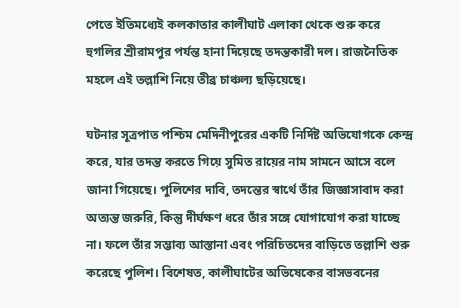পেতে ইতিমধ্যেই কলকাতার কালীঘাট এলাকা থেকে শুরু করে হুগলির শ্রীরামপুর পর্যন্ত হানা দিয়েছে তদন্তকারী দল। রাজনৈতিক মহলে এই তল্লাশি নিয়ে তীব্র চাঞ্চল্য ছড়িয়েছে।

ঘটনার সূত্রপাত পশ্চিম মেদিনীপুরের একটি নির্দিষ্ট অভিযোগকে কেন্দ্র করে, যার তদন্ত করতে গিয়ে সুমিত রায়ের নাম সামনে আসে বলে জানা গিয়েছে। পুলিশের দাবি, তদন্তের স্বার্থে তাঁর জিজ্ঞাসাবাদ করা অত্যন্ত জরুরি, কিন্তু দীর্ঘক্ষণ ধরে তাঁর সঙ্গে যোগাযোগ করা যাচ্ছে না। ফলে তাঁর সম্ভাব্য আস্তানা এবং পরিচিতদের বাড়িতে তল্লাশি শুরু করেছে পুলিশ। বিশেষত, কালীঘাটের অভিষেকের বাসভবনের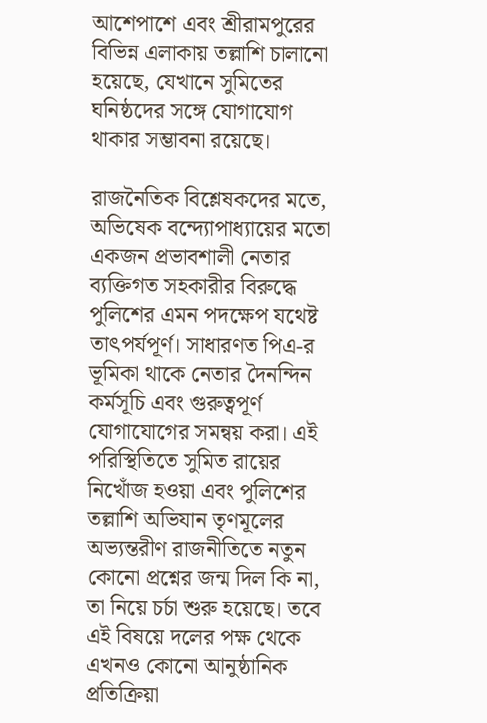আশেপাশে এবং শ্রীরামপুরের বিভিন্ন এলাকায় তল্লাশি চালানো হয়েছে, যেখানে সুমিতের ঘনিষ্ঠদের সঙ্গে যোগাযোগ থাকার সম্ভাবনা রয়েছে।

রাজনৈতিক বিশ্লেষকদের মতে, অভিষেক বন্দ্যোপাধ্যায়ের মতো একজন প্রভাবশালী নেতার ব্যক্তিগত সহকারীর বিরুদ্ধে পুলিশের এমন পদক্ষেপ যথেষ্ট তাৎপর্যপূর্ণ। সাধারণত পিএ-র ভূমিকা থাকে নেতার দৈনন্দিন কর্মসূচি এবং গুরুত্বপূর্ণ যোগাযোগের সমন্বয় করা। এই পরিস্থিতিতে সুমিত রায়ের নিখোঁজ হওয়া এবং পুলিশের তল্লাশি অভিযান তৃণমূলের অভ্যন্তরীণ রাজনীতিতে নতুন কোনো প্রশ্নের জন্ম দিল কি না, তা নিয়ে চর্চা শুরু হয়েছে। তবে এই বিষয়ে দলের পক্ষ থেকে এখনও কোনো আনুষ্ঠানিক প্রতিক্রিয়া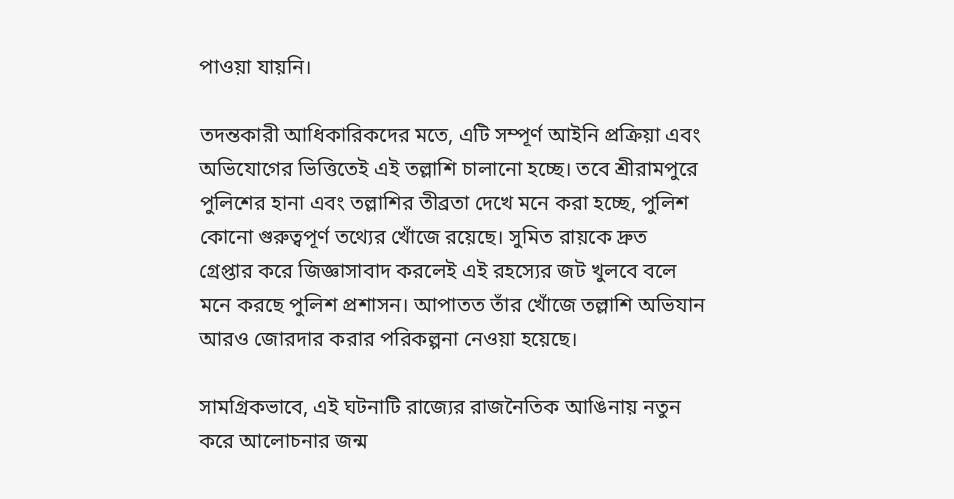পাওয়া যায়নি।

তদন্তকারী আধিকারিকদের মতে, এটি সম্পূর্ণ আইনি প্রক্রিয়া এবং অভিযোগের ভিত্তিতেই এই তল্লাশি চালানো হচ্ছে। তবে শ্রীরামপুরে পুলিশের হানা এবং তল্লাশির তীব্রতা দেখে মনে করা হচ্ছে, পুলিশ কোনো গুরুত্বপূর্ণ তথ্যের খোঁজে রয়েছে। সুমিত রায়কে দ্রুত গ্রেপ্তার করে জিজ্ঞাসাবাদ করলেই এই রহস্যের জট খুলবে বলে মনে করছে পুলিশ প্রশাসন। আপাতত তাঁর খোঁজে তল্লাশি অভিযান আরও জোরদার করার পরিকল্পনা নেওয়া হয়েছে।

সামগ্রিকভাবে, এই ঘটনাটি রাজ্যের রাজনৈতিক আঙিনায় নতুন করে আলোচনার জন্ম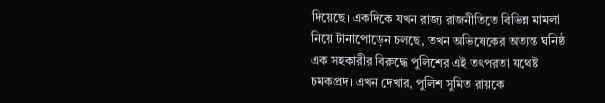দিয়েছে। একদিকে যখন রাজ্য রাজনীতিতে বিভিন্ন মামলা নিয়ে টানাপোড়েন চলছে, তখন অভিষেকের অত্যন্ত ঘনিষ্ঠ এক সহকারীর বিরুদ্ধে পুলিশের এই তৎপরতা যথেষ্ট চমকপ্রদ। এখন দেখার, পুলিশ সুমিত রায়কে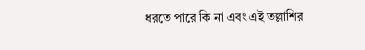ধরতে পারে কি না এবং এই তল্লাশির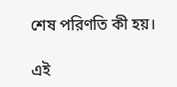শেষ পরিণতি কী হয়।

এই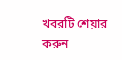খবরটি শেয়ার করুন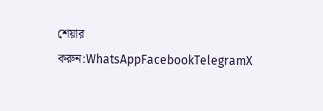শেয়ার করুন:WhatsAppFacebookTelegramX